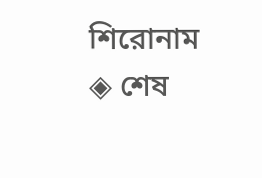শিরোনাম
◈ শেষ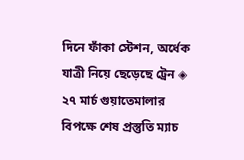দিনে ফাঁকা স্টেশন, অর্ধেক যাত্রী নিয়ে ছেড়েছে ট্রেন ◈ ২৭ মার্চ গুয়াতেমালার বিপক্ষে শেষ প্রস্তু‌তি ম‌্যাচ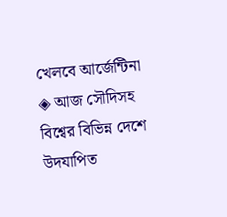খেল‌বে আর্জেন্টিনা ◈ আজ সৌদিসহ বিশ্বের বিভিন্ন দেশে উদযাপিত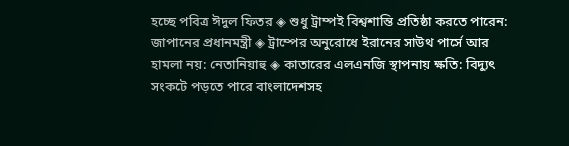হচ্ছে পবিত্র ঈদুল ফিতর ◈ শুধু ট্রাম্পই বিশ্বশান্তি প্রতিষ্ঠা করতে পারেন: জাপানের প্রধানমন্ত্রী ◈ ট্রাম্পের অনুরোধে ইরানের সাউথ পার্সে আর হামলা নয়: নেতানিয়াহু ◈ কাতারের এলএনজি স্থাপনায় ক্ষতি: বিদ্যুৎ সংকটে পড়তে পারে বাংলাদেশসহ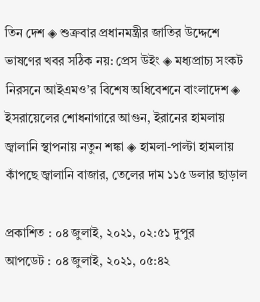তিন দেশ ◈ শুক্রবার প্রধানমন্ত্রীর জাতির উদ্দেশে ভাষণের খবর সঠিক নয়: প্রেস উইং ◈ মধ্যপ্রাচ্য সংকট নিরসনে আইএমও’র বিশেষ অধিবেশনে বাংলাদেশ ◈ ইসরায়েলের শোধনাগারে আগুন, ইরানের হামলায় জ্বালানি স্থাপনায় নতুন শঙ্কা ◈ হামলা-পাল্টা হামলায় কাঁপছে জ্বালানি বাজার, তেলের দাম ১১৫ ডলার ছাড়াল

প্রকাশিত : ০৪ জুলাই, ২০২১, ০২:৫১ দুপুর
আপডেট : ০৪ জুলাই, ২০২১, ০৫:৪২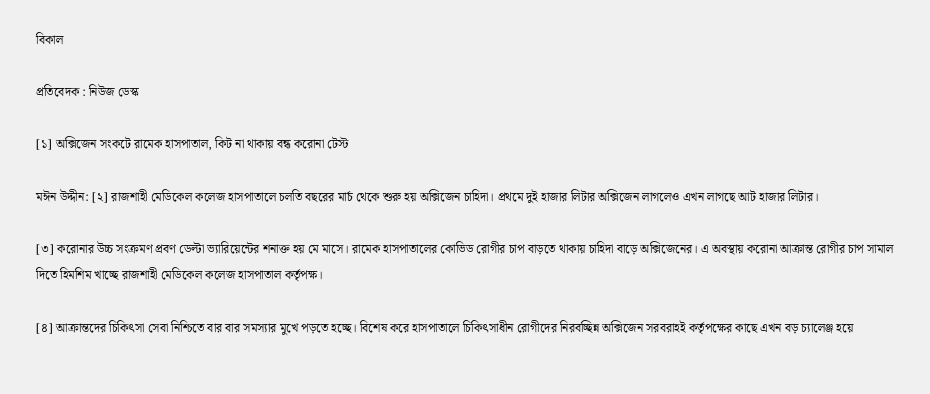বিকাল

প্রতিবেদক : নিউজ ডেস্ক

[১] অক্সিজেন সংকটে রামেক হাসপাতাল, কিট না থাকায় বন্ধ করোনা টেস্ট

মঈন উদ্দীন: [২] রাজশাহী মেডিকেল কলেজ হাসপাতালে চলতি বছরের মার্চ থেকে শুরু হয় অক্সিজেন চাহিদা। প্রথমে দুই হাজার লিটার অক্সিজেন লাগলেও এখন লাগছে আট হাজার লিটার।

[৩] করোনার উচ্চ সংক্রমণ প্রবণ ডেল্টা ভ্যারিয়েন্টের শনাক্ত হয় মে মাসে। রামেক হাসপাতালের কোভিড রোগীর চাপ বাড়তে থাকায় চাহিদা বাড়ে অক্সিজেনের। এ অবস্থায় করোনা আক্রান্ত রোগীর চাপ সামাল দিতে হিমশিম খাচ্ছে রাজশাহী মেডিকেল কলেজ হাসপাতাল কর্তৃপক্ষ।

[৪] আক্রান্তদের চিকিৎসা সেবা নিশ্চিতে বার বার সমস্যার মুখে পড়তে হচ্ছে। বিশেষ করে হাসপাতালে চিকিৎসাধীন রোগীদের নিরবচ্ছিন্ন অক্সিজেন সরবরাহই কর্তৃপক্ষের কাছে এখন বড় চ্যালেঞ্জ হয়ে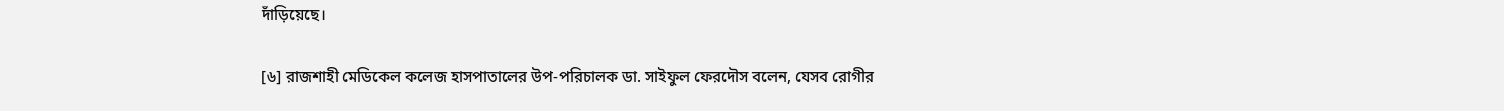দাঁড়িয়েছে।

[৬] রাজশাহী মেডিকেল কলেজ হাসপাতালের উপ-পরিচালক ডা. সাইফুল ফেরদৌস বলেন, যেসব রোগীর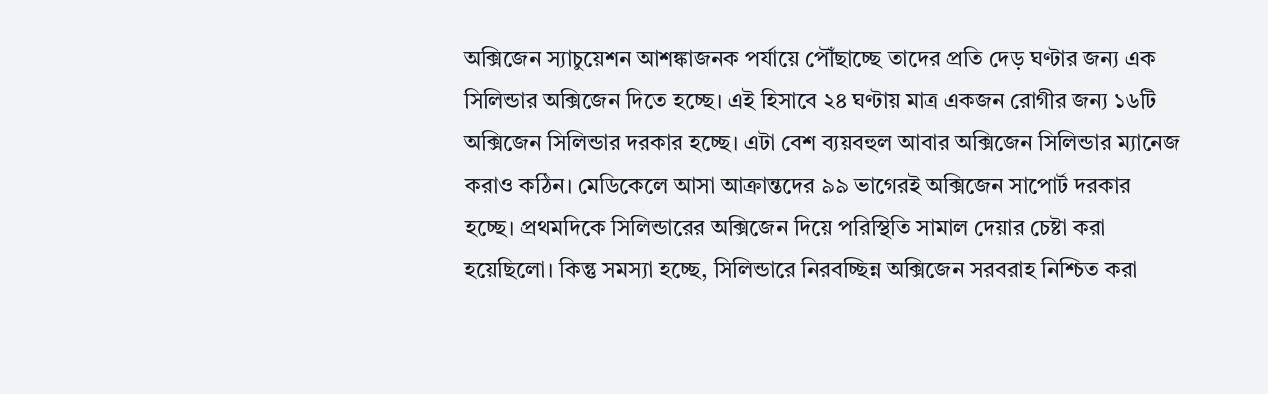অক্সিজেন স্যাচুয়েশন আশঙ্কাজনক পর্যায়ে পৌঁছাচ্ছে তাদের প্রতি দেড় ঘণ্টার জন্য এক সিলিন্ডার অক্সিজেন দিতে হচ্ছে। এই হিসাবে ২৪ ঘণ্টায় মাত্র একজন রোগীর জন্য ১৬টি অক্সিজেন সিলিন্ডার দরকার হচ্ছে। এটা বেশ ব্যয়বহুল আবার অক্সিজেন সিলিন্ডার ম্যানেজ করাও কঠিন। মেডিকেলে আসা আক্রান্তদের ৯৯ ভাগেরই অক্সিজেন সাপোর্ট দরকার হচ্ছে। প্রথমদিকে সিলিন্ডারের অক্সিজেন দিয়ে পরিস্থিতি সামাল দেয়ার চেষ্টা করা হয়েছিলো। কিন্তু সমস্যা হচ্ছে, সিলিন্ডারে নিরবচ্ছিন্ন অক্সিজেন সরবরাহ নিশ্চিত করা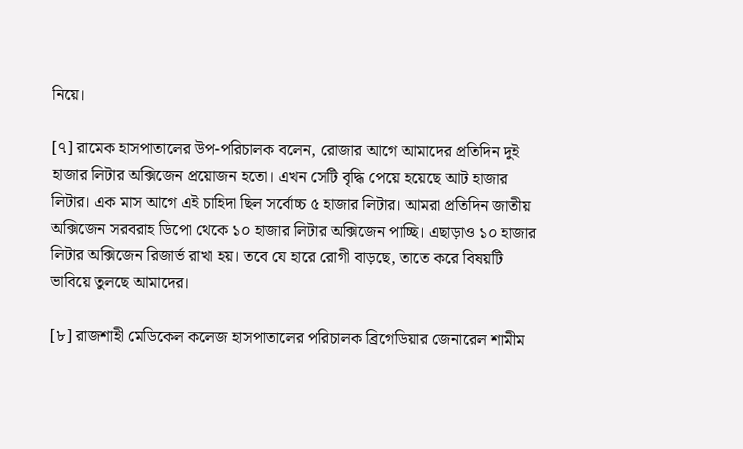নিয়ে।

[৭] রামেক হাসপাতালের উপ-পরিচালক বলেন, রোজার আগে আমাদের প্রতিদিন দুই হাজার লিটার অক্সিজেন প্রয়োজন হতো। এখন সেটি বৃদ্ধি পেয়ে হয়েছে আট হাজার লিটার। এক মাস আগে এই চাহিদা ছিল সর্বোচ্চ ৫ হাজার লিটার। আমরা প্রতিদিন জাতীয় অক্সিজেন সরবরাহ ডিপো থেকে ১০ হাজার লিটার অক্সিজেন পাচ্ছি। এছাড়াও ১০ হাজার লিটার অক্সিজেন রিজার্ভ রাখা হয়। তবে যে হারে রোগী বাড়ছে, তাতে করে বিষয়টি ভাবিয়ে তুলছে আমাদের।

[৮] রাজশাহী মেডিকেল কলেজ হাসপাতালের পরিচালক ব্রিগেডিয়ার জেনারেল শামীম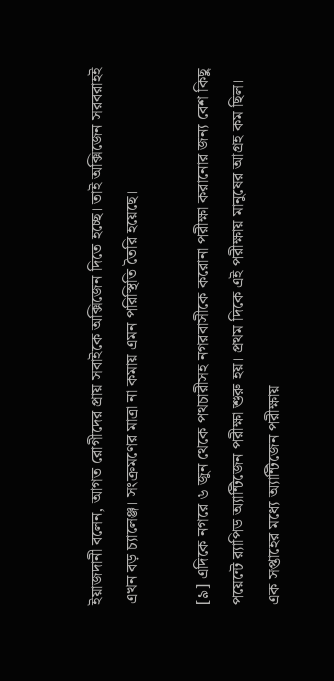ইয়াজদানী বলেন, আগত রোগীদের প্রায় সবাইকে অক্সিজেন দিতে হচ্ছে। তাই অক্সিজেন সরবরাহই এখন বড় চ্যালেঞ্জ। সংক্রমণের মাত্রা না কমায় এমন পরিস্থিতি তৈরি হয়েছে।

[৯] এদিকে নগরে ৬ জুন থেকে পথচারীসহ নগরবাসীকে করোনা পরীক্ষা করানোর জন্য বেশ কিছু পয়েন্টে র‌্যাপিড অ্যান্টিজেন পরীক্ষা শুরু হয়। প্রথম দিকে এই পরীক্ষায় মানুষের আগ্রহ কম ছিল।  এক সপ্তাহের মধ্যে অ্যান্টিজেন পরীক্ষায়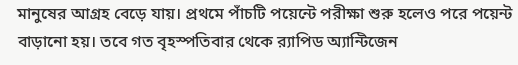মানুষের আগ্রহ বেড়ে যায়। প্রথমে পাঁচটি পয়েন্টে পরীক্ষা শুরু হলেও পরে পয়েন্ট বাড়ানো হয়। তবে গত বৃহস্পতিবার থেকে র‌্যাপিড অ্যান্টিজেন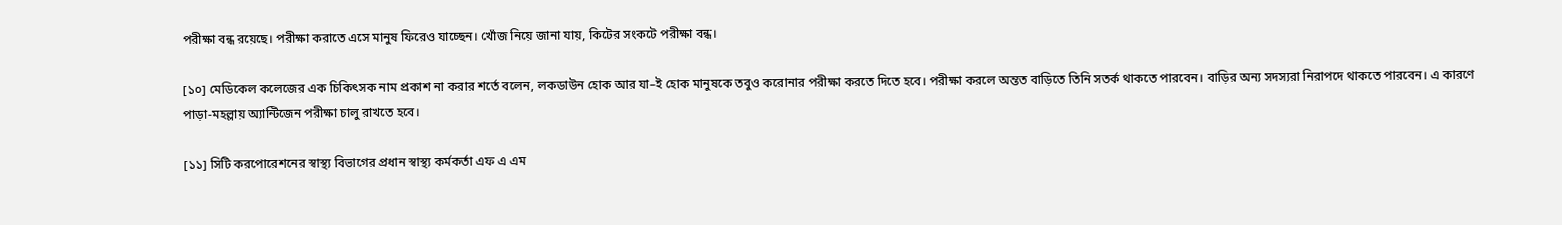পরীক্ষা বন্ধ রয়েছে। পরীক্ষা করাতে এসে মানুষ ফিরেও যাচ্ছেন। খোঁজ নিয়ে জানা যায়, কিটের সংকটে পরীক্ষা বন্ধ।

[১০] মেডিকেল কলেজের এক চিকিৎসক নাম প্রকাশ না করার শর্তে বলেন, লকডাউন হোক আর যা–ই হোক মানুষকে তবুও করোনার পরীক্ষা করতে দিতে হবে। পরীক্ষা করলে অন্তত বাড়িতে তিনি সতর্ক থাকতে পারবেন। বাড়ির অন্য সদস্যরা নিরাপদে থাকতে পারবেন। এ কারণে পাড়া-মহল্লায় অ্যান্টিজেন পরীক্ষা চালু রাখতে হবে।

[১১] সিটি করপোরেশনের স্বাস্থ্য বিভাগের প্রধান স্বাস্থ্য কর্মকর্তা এফ এ এম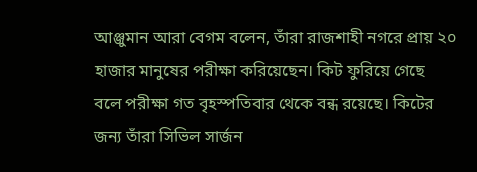আঞ্জুমান আরা বেগম বলেন, তাঁরা রাজশাহী নগরে প্রায় ২০ হাজার মানুষের পরীক্ষা করিয়েছেন। কিট ফুরিয়ে গেছে বলে পরীক্ষা গত বৃহস্পতিবার থেকে বন্ধ রয়েছে। কিটের জন্য তাঁরা সিভিল সার্জন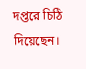দপ্তরে চিঠি দিয়েছেন।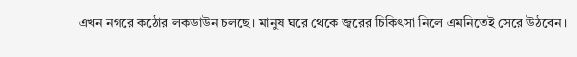এখন নগরে কঠোর লকডাউন চলছে। মানুষ ঘরে থেকে জ্বরের চিকিৎসা নিলে এমনিতেই সেরে উঠবেন।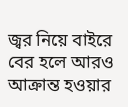জ্বর নিয়ে বাইরে বের হলে আরও আক্রান্ত হওয়ার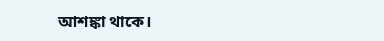আশঙ্কা থাকে।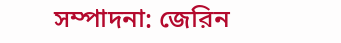সম্পাদনা: জেরিন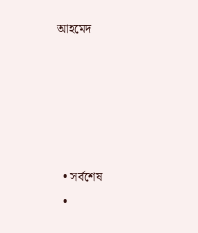আহমেদ





  • সর্বশেষ
  •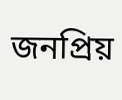জনপ্রিয়